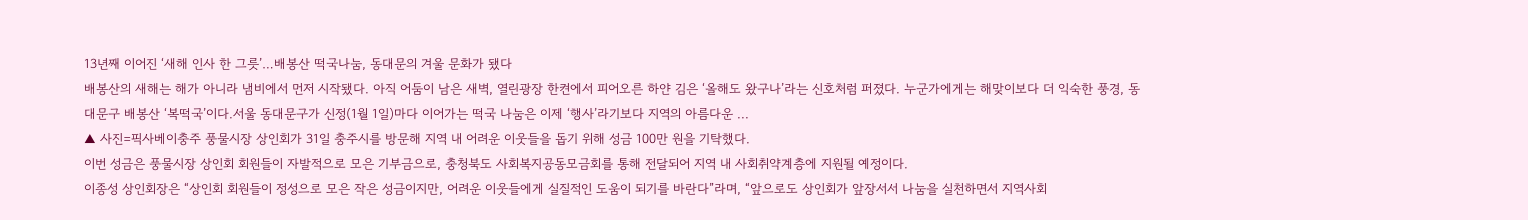13년째 이어진 ‘새해 인사 한 그릇’…배봉산 떡국나눔, 동대문의 겨울 문화가 됐다
배봉산의 새해는 해가 아니라 냄비에서 먼저 시작됐다. 아직 어둠이 남은 새벽, 열린광장 한켠에서 피어오른 하얀 김은 ‘올해도 왔구나’라는 신호처럼 퍼졌다. 누군가에게는 해맞이보다 더 익숙한 풍경, 동대문구 배봉산 ‘복떡국’이다.서울 동대문구가 신정(1월 1일)마다 이어가는 떡국 나눔은 이제 ‘행사’라기보다 지역의 아름다운 ...
▲ 사진=픽사베이충주 풍물시장 상인회가 31일 충주시를 방문해 지역 내 어려운 이웃들을 돕기 위해 성금 100만 원을 기탁했다.
이번 성금은 풍물시장 상인회 회원들이 자발적으로 모은 기부금으로, 충청북도 사회복지공동모금회를 통해 전달되어 지역 내 사회취약계층에 지원될 예정이다.
이종성 상인회장은 “상인회 회원들이 정성으로 모은 작은 성금이지만, 어려운 이웃들에게 실질적인 도움이 되기를 바란다”라며, “앞으로도 상인회가 앞장서서 나눔을 실천하면서 지역사회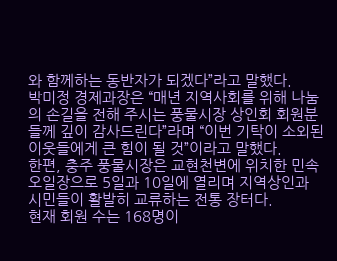와 함께하는 동반자가 되겠다”라고 말했다.
박미정 경제과장은 “매년 지역사회를 위해 나눔의 손길을 전해 주시는 풍물시장 상인회 회원분들께 깊이 감사드린다”라며 “이번 기탁이 소외된 이웃들에게 큰 힘이 될 것”이라고 말했다.
한편, 충주 풍물시장은 교현천변에 위치한 민속 오일장으로 5일과 10일에 열리며 지역상인과 시민들이 활발히 교류하는 전통 장터다.
현재 회원 수는 168명이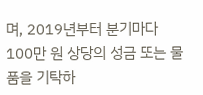며, 2019년부터 분기마다 100만 원 상당의 성금 또는 물품을 기탁하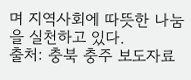며 지역사회에 따뜻한 나눔을 실천하고 있다.
출처: 충북 충주 보도자료